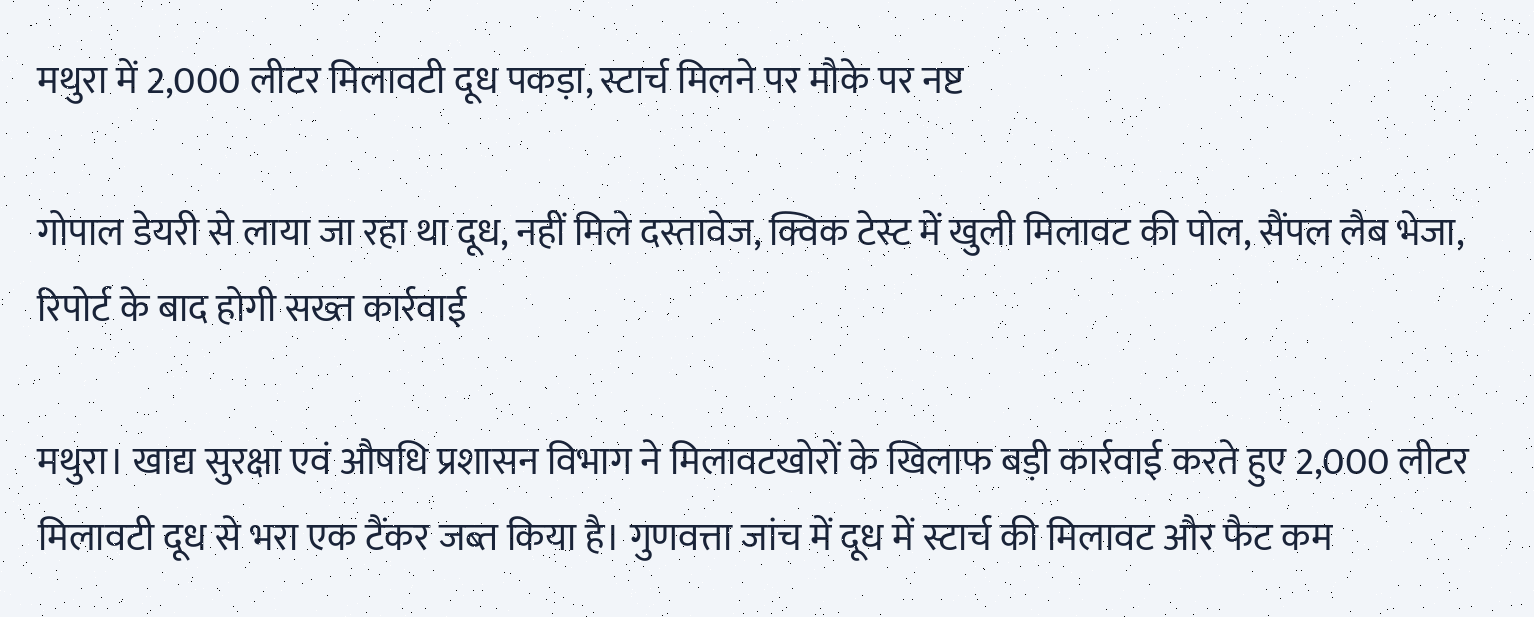मथुरा में 2,000 लीटर मिलावटी दूध पकड़ा, स्टार्च मिलने पर मौके पर नष्ट

गोपाल डेयरी से लाया जा रहा था दूध, नहीं मिले दस्तावेज, क्विक टेस्ट में खुली मिलावट की पोल, सैंपल लैब भेजा, रिपोर्ट के बाद होगी सख्त कार्रवाई

मथुरा। खाद्य सुरक्षा एवं औषधि प्रशासन विभाग ने मिलावटखोरों के खिलाफ बड़ी कार्रवाई करते हुए 2,000 लीटर मिलावटी दूध से भरा एक टैंकर जब्त किया है। गुणवत्ता जांच में दूध में स्टार्च की मिलावट और फैट कम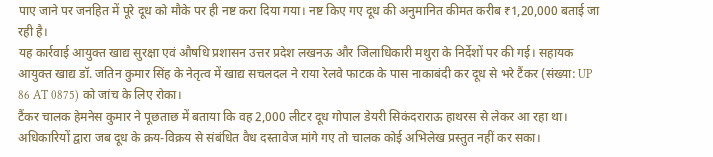पाए जाने पर जनहित में पूरे दूध को मौके पर ही नष्ट करा दिया गया। नष्ट किए गए दूध की अनुमानित कीमत करीब ₹1,20,000 बताई जा रही है।
यह कार्रवाई आयुक्त खाद्य सुरक्षा एवं औषधि प्रशासन उत्तर प्रदेश लखनऊ और जिलाधिकारी मथुरा के निर्देशों पर की गई। सहायक आयुक्त खाद्य डॉ. जतिन कुमार सिंह के नेतृत्व में खाद्य सचलदल ने राया रेलवे फाटक के पास नाकाबंदी कर दूध से भरे टैंकर (संख्या: UP 86 AT 0875) को जांच के लिए रोका।
टैंकर चालक हेमनेस कुमार ने पूछताछ में बताया कि वह 2,000 लीटर दूध गोपाल डेयरी सिकंदराराऊ हाथरस से लेकर आ रहा था। अधिकारियों द्वारा जब दूध के क्रय-विक्रय से संबंधित वैध दस्तावेज मांगे गए तो चालक कोई अभिलेख प्रस्तुत नहीं कर सका।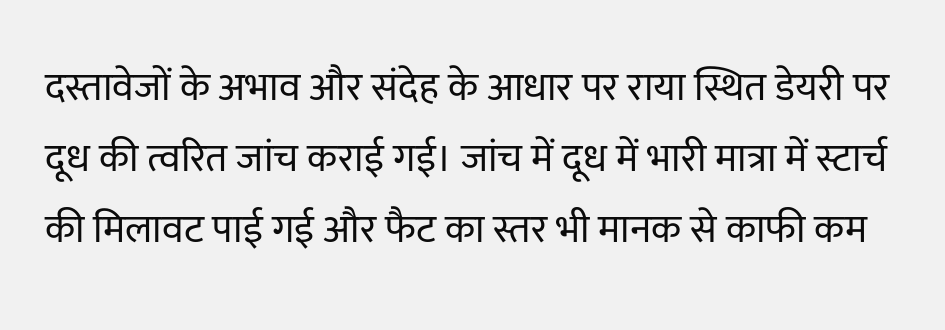दस्तावेजों के अभाव और संदेह के आधार पर राया स्थित डेयरी पर दूध की त्वरित जांच कराई गई। जांच में दूध में भारी मात्रा में स्टार्च की मिलावट पाई गई और फैट का स्तर भी मानक से काफी कम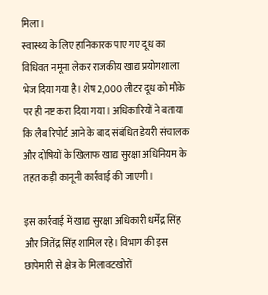मिला।
स्वास्थ्य के लिए हानिकारक पाए गए दूध का विधिवत नमूना लेकर राजकीय खाद्य प्रयोगशाला भेज दिया गया है। शेष 2,000 लीटर दूध को मौके पर ही नष्ट करा दिया गया। अधिकारियों ने बताया कि लैब रिपोर्ट आने के बाद संबंधित डेयरी संचालक और दोषियों के खिलाफ खाद्य सुरक्षा अधिनियम के तहत कड़ी कानूनी कार्रवाई की जाएगी।

इस कार्रवाई में खाद्य सुरक्षा अधिकारी धर्मेंद्र सिंह और जितेंद्र सिंह शामिल रहे। विभाग की इस छापेमारी से क्षेत्र के मिलावटखोरों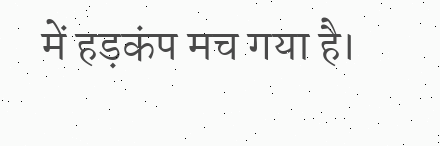में हड़कंप मच गया है।